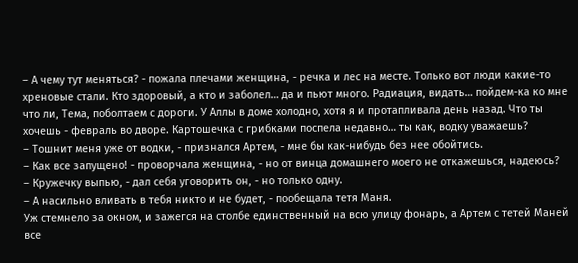– А чему тут меняться? - пожала плечами женщина, - речка и лес на месте. Только вот люди какие-то хреновые стали. Кто здоровый, а кто и заболел… да и пьют много. Радиация, видать… пойдем-ка ко мне что ли, Тема, поболтаем с дороги. У Аллы в доме холодно, хотя я и протапливала день назад. Что ты хочешь - февраль во дворе. Картошечка с грибками поспела недавно… ты как, водку уважаешь?
– Тошнит меня уже от водки, - признался Артем, - мне бы как-нибудь без нее обойтись.
– Как все запущено! - проворчала женщина, - но от винца домашнего моего не откажешься, надеюсь?
– Кружечку выпью, - дал себя уговорить он, - но только одну.
– А насильно вливать в тебя никто и не будет, - пообещала тетя Маня.
Уж стемнело за окном, и зажегся на столбе единственный на всю улицу фонарь, а Артем с тетей Маней все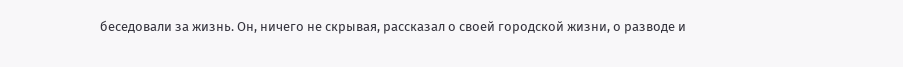беседовали за жизнь. Он, ничего не скрывая, рассказал о своей городской жизни, о разводе и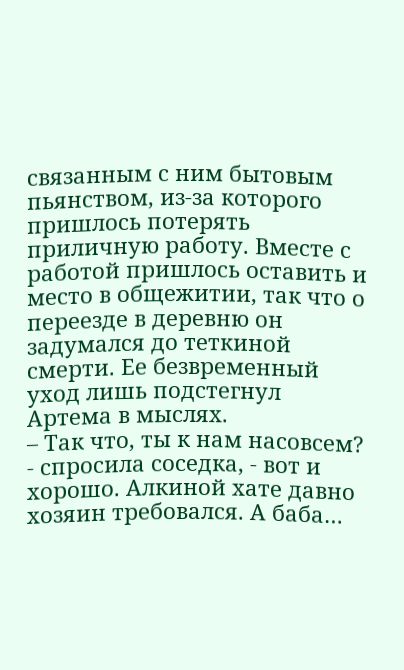связанным с ним бытовым пьянством, из-за которого пришлось потерять приличную работу. Вместе с работой пришлось оставить и место в общежитии, так что о переезде в деревню он задумался до теткиной смерти. Ее безвременный уход лишь подстегнул Артема в мыслях.
– Так что, ты к нам насовсем? - спросила соседка, - вот и хорошо. Алкиной хате давно хозяин требовался. А баба…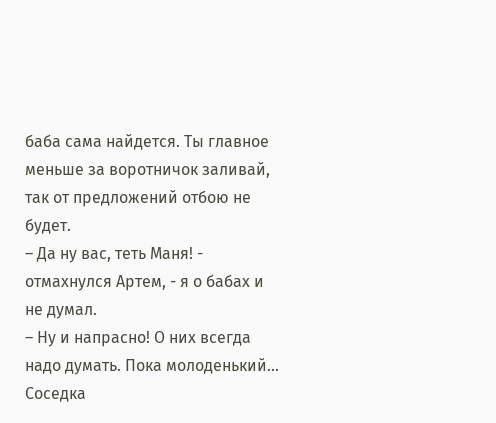баба сама найдется. Ты главное меньше за воротничок заливай, так от предложений отбою не будет.
– Да ну вас, теть Маня! - отмахнулся Артем, - я о бабах и не думал.
– Ну и напрасно! О них всегда надо думать. Пока молоденький…
Соседка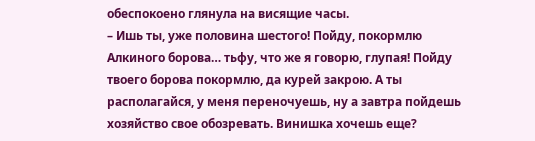обеспокоено глянула на висящие часы.
– Ишь ты, уже половина шестого! Пойду, покормлю Алкиного борова… тьфу, что же я говорю, глупая! Пойду твоего борова покормлю, да курей закрою. А ты располагайся, у меня переночуешь, ну а завтра пойдешь хозяйство свое обозревать. Винишка хочешь еще?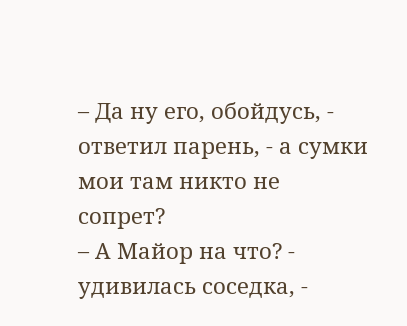– Да ну его, обойдусь, - ответил парень, - а сумки мои там никто не сопрет?
– А Майор на что? - удивилась соседка, -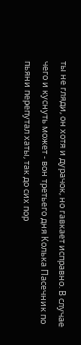ты не гляди, он хотя и дурачок, но гавкает исправно. В случае чего и куснуть может - вон третьего дня Колька Пасечник по пьяни перепутал хаты, так до сих пор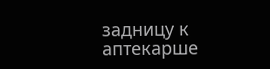задницу к аптекарше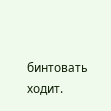бинтовать ходит.